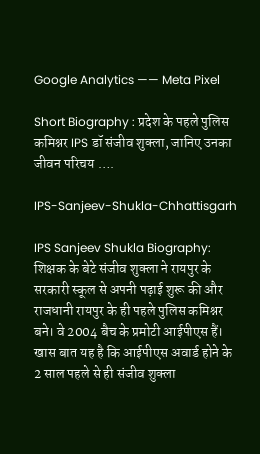Google Analytics —— Meta Pixel

Short Biography : प्रदेश के पहले पुलिस कमिश्नर IPS डॉ संजीव शुक्ला, जानिए उनका जीवन परिचय ….

IPS-Sanjeev-Shukla-Chhattisgarh

IPS Sanjeev Shukla Biography: शिक्षक के बेटे संजीव शुक्ला ने रायपुर के सरकारी स्कूल से अपनी पढ़ाई शुरू की और राजधानी रायपुर के ही पहले पुलिस कमिश्नर बने। वे 2004 बैच के प्रमोटी आईपीएस हैं। खास बात यह है कि आईपीएस अवार्ड होने के 2 साल पहले से ही संजीव शुक्ला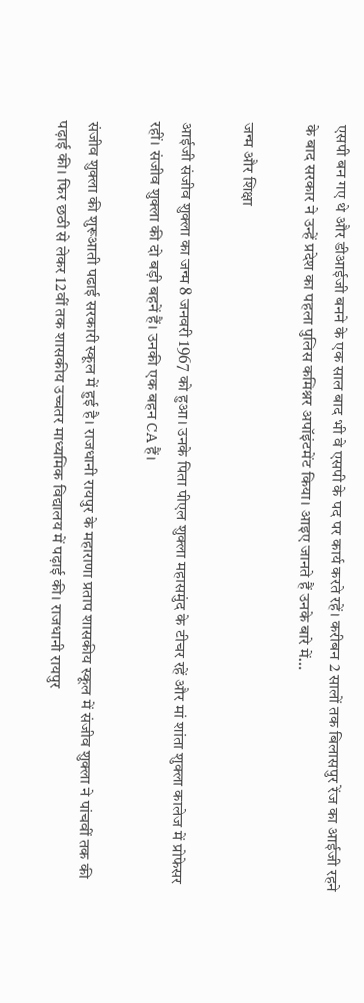एसपी बन गए थे और डीआईजी बनने के एक साल बाद भी वे एसपी के पद पर कार्य करते रहें। करीबन 2 सालों तक बिलासपुर रेंज का आईजी रहने के बाद सरकार ने उन्हें प्रदेश का पहला पुलिस कमिश्नर अपॉइंटमेंट किया। आइए जानते हैं उनके बारे में…

जन्म और शिक्षा

आईजी संजीव शुक्ला का जन्म 8 जनवरी 1967 को हुआ। उनके पिता पीएल शुक्ला महासमुंद के टीचर रहें और मां शांता शुक्ला कालेज में प्रोफेसर रहीं। संजीव शुक्ला की दो बड़ी बहनें हैं। उनकी एक बहन CA हैं।

संजीव शुक्ला की शुरूआती पढाई सरकारी स्कूल में हुई है। राजधानी रायपुर के महाराणा प्रताप शासकीय स्कूल में संजीव शुक्ला ने पांचवीं तक की पढ़ाई की। फिर छठी से लेकर 12वीं तक शासकीय उच्चतर माध्यमिक विद्यालय में पढ़ाई की। राजधानी रायपुर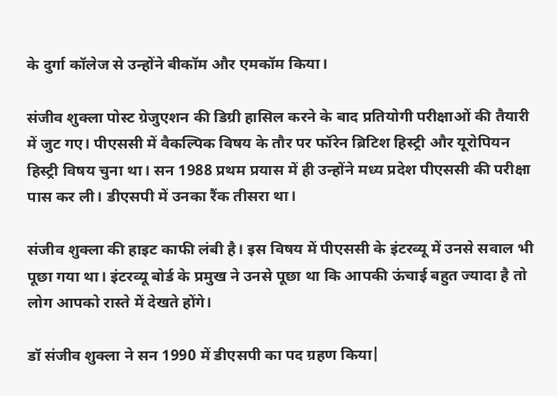के दुर्गा कॉलेज से उन्होंने बीकॉम और एमकॉम किया।

संजीव शुक्ला पोस्ट ग्रेजुएशन की डिग्री हासिल करने के बाद प्रतियोगी परीक्षाओं की तैयारी में जुट गए। पीएससी में वैकल्पिक विषय के तौर पर फॉरेन ब्रिटिश हिस्ट्री और यूरोपियन हिस्ट्री विषय चुना था। सन 1988 प्रथम प्रयास में ही उन्होंने मध्य प्रदेश पीएससी की परीक्षा पास कर ली। डीएसपी में उनका रैंक तीसरा था।

संजीव शुक्ला की हाइट काफी लंबी है। इस विषय में पीएससी के इंटरव्यू में उनसे सवाल भी पूछा गया था। इंटरव्यू बोर्ड के प्रमुख ने उनसे पूछा था कि आपकी ऊंचाई बहुत ज्यादा है तो लोग आपको रास्ते में देखते होंगे।

डॉ संजीव शुक्ला ने सन 1990 में डीएसपी का पद ग्रहण किया|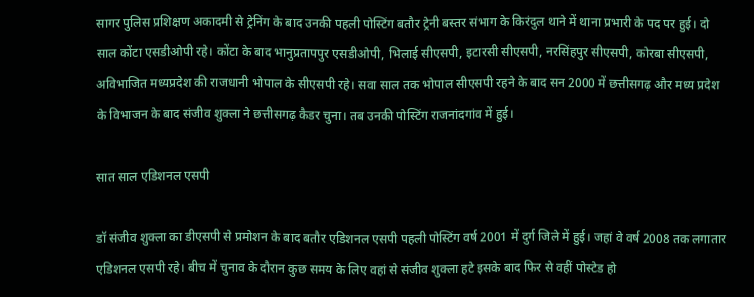सागर पुलिस प्रशिक्षण अकादमी से ट्रेनिंग के बाद उनकी पहली पोस्टिंग बतौर ट्रेनी बस्तर संभाग के किरंदुल थाने में थाना प्रभारी के पद पर हुई। दो साल कोंटा एसडीओपी रहे। कोंटा के बाद भानुप्रतापपुर एसडीओपी, भिलाई सीएसपी, इटारसी सीएसपी, नरसिंहपुर सीएसपी, कोरबा सीएसपी, अविभाजित मध्यप्रदेश की राजधानी भोपाल के सीएसपी रहे। सवा साल तक भोपाल सीएसपी रहने के बाद सन 2000 में छत्तीसगढ़ और मध्य प्रदेश के विभाजन के बाद संजीव शुक्ला ने छत्तीसगढ़ कैडर चुना। तब उनकी पोस्टिंग राजनांदगांव में हुई।

सात साल एडिशनल एसपी

डॉ संजीव शुक्ला का डीएसपी से प्रमोशन के बाद बतौर एडिशनल एसपी पहली पोस्टिंग वर्ष 2001 में दुर्ग जिले में हुई। जहां वे वर्ष 2008 तक लगातार एडिशनल एसपी रहे। बीच में चुनाव के दौरान कुछ समय के लिए वहां से संजीव शुक्ला हटे इसके बाद फिर से वहीं पोस्टेड हो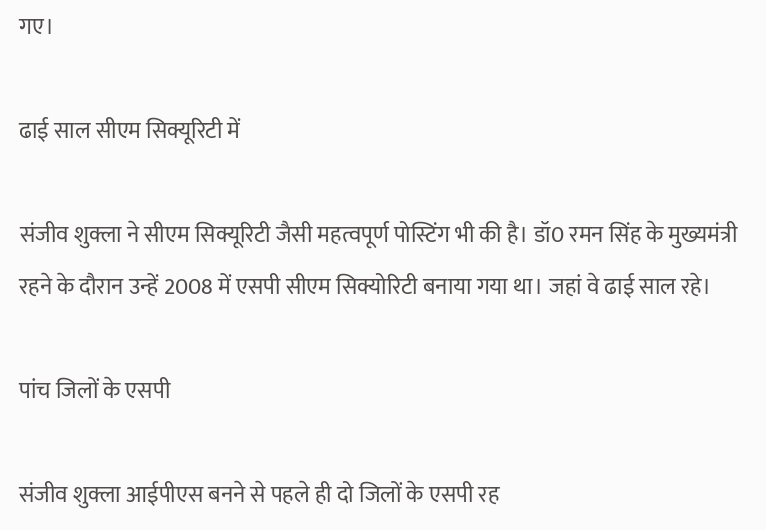गए।

ढाई साल सीएम सिक्यूरिटी में

संजीव शुक्ला ने सीएम सिक्यूरिटी जैसी महत्वपूर्ण पोस्टिंग भी की है। डॉ0 रमन सिंह के मुख्यमंत्री रहने के दौरान उन्हें 2008 में एसपी सीएम सिक्योरिटी बनाया गया था। जहां वे ढाई साल रहे।

पांच जिलों के एसपी

संजीव शुक्ला आईपीएस बनने से पहले ही दो जिलों के एसपी रह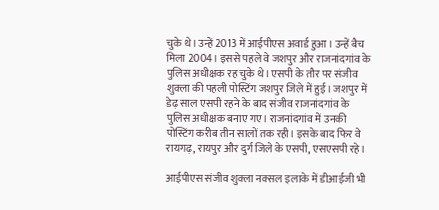चुके थे। उन्हें 2013 में आईपीएस अवार्ड हुआ। उन्हें बैच मिला 2004। इससे पहले वे जशपुर और राजनांदगांव के पुलिस अधीक्षक रह चुके थे। एसपी के तौर पर संजीव शुक्ला की पहली पोस्टिंग जशपुर जिले में हुई। जशपुर में डेढ़ साल एसपी रहने के बाद संजीव राजनांदगांव के पुलिस अधीक्षक बनाए गए। राजनांदगांव में उनकी पोस्टिंग करीब तीन सालों तक रही। इसके बाद फिर वे रायगढ़, रायपुर और दुर्ग जिले के एसपी, एसएसपी रहे।

आईपीएस संजीव शुक्ला नक्सल इलाके में डीआईजी भी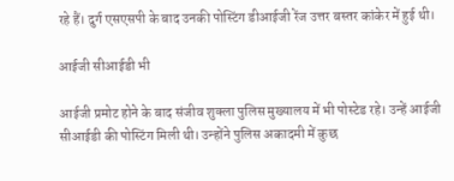रहे हैं। दुर्ग एसएसपी के बाद उनकी पोस्टिंग डीआईजी रेंज उत्तर बस्तर कांकेर में हुई थी।

आईजी सीआईडी भी

आईजी प्रमोट होने के बाद संजीव शुक्ला पुलिस मुख्यालय में भी पोस्टेड रहे। उन्हें आईजी सीआईडी की पोस्टिंग मिली थी। उन्होंने पुलिस अकादमी में कुछ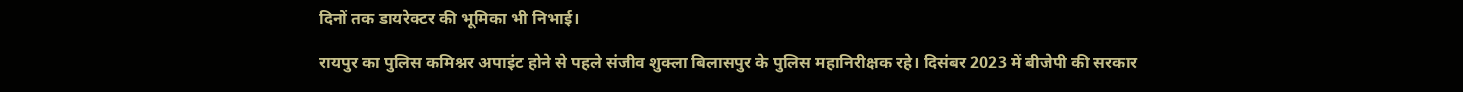दिनों तक डायरेक्टर की भूमिका भी निभाई।

रायपुर का पुलिस कमिश्नर अपाइंट होने से पहले संजीव शुक्ला बिलासपुर के पुलिस महानिरीक्षक रहे। दिसंबर 2023 में बीजेपी की सरकार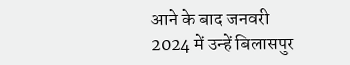आने के बाद जनवरी 2024 में उन्हें बिलासपुर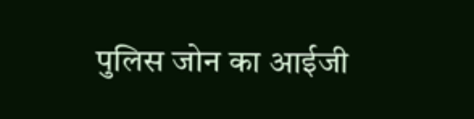पुलिस जोन का आईजी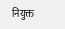नियुक्त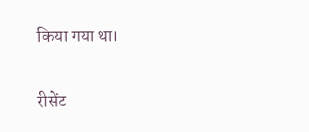किया गया था।

रीसेंट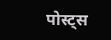पोस्ट्स